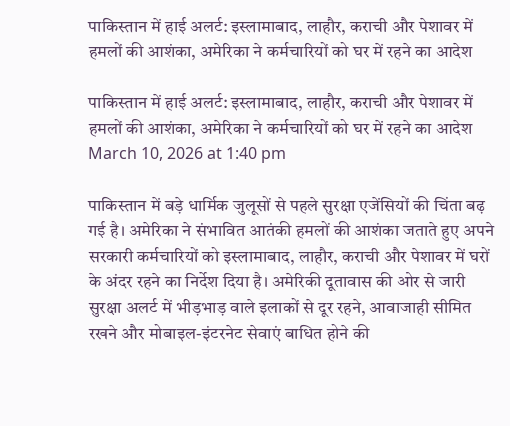पाकिस्तान में हाई अलर्ट: इस्लामाबाद, लाहौर, कराची और पेशावर में हमलों की आशंका, अमेरिका ने कर्मचारियों को घर में रहने का आदेश

पाकिस्तान में हाई अलर्ट: इस्लामाबाद, लाहौर, कराची और पेशावर में हमलों की आशंका, अमेरिका ने कर्मचारियों को घर में रहने का आदेश
March 10, 2026 at 1:40 pm

पाकिस्तान में बड़े धार्मिक जुलूसों से पहले सुरक्षा एजेंसियों की चिंता बढ़ गई है। अमेरिका ने संभावित आतंकी हमलों की आशंका जताते हुए अपने सरकारी कर्मचारियों को इस्लामाबाद, लाहौर, कराची और पेशावर में घरों के अंदर रहने का निर्देश दिया है। अमेरिकी दूतावास की ओर से जारी सुरक्षा अलर्ट में भीड़भाड़ वाले इलाकों से दूर रहने, आवाजाही सीमित रखने और मोबाइल-इंटरनेट सेवाएं बाधित होने की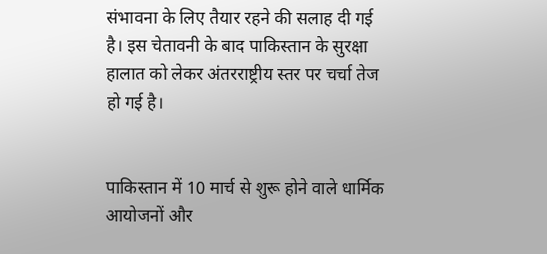संभावना के लिए तैयार रहने की सलाह दी गई है। इस चेतावनी के बाद पाकिस्तान के सुरक्षा हालात को लेकर अंतरराष्ट्रीय स्तर पर चर्चा तेज हो गई है।


पाकिस्तान में 10 मार्च से शुरू होने वाले धार्मिक आयोजनों और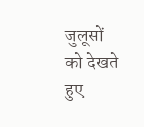जुलूसों को देखते हुए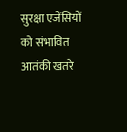सुरक्षा एजेंसियों को संभावित आतंकी खतरे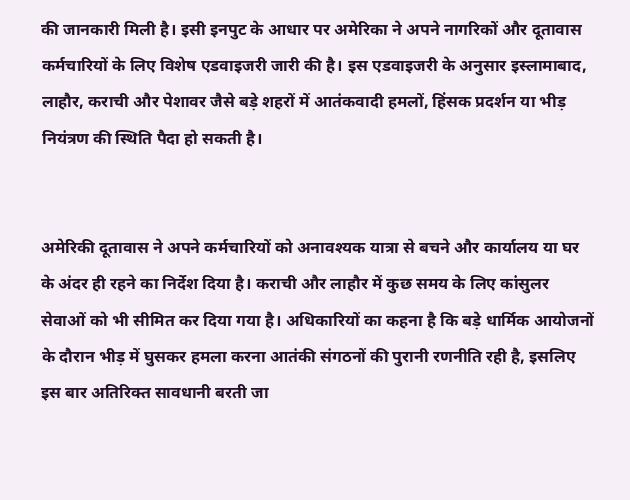की जानकारी मिली है। इसी इनपुट के आधार पर अमेरिका ने अपने नागरिकों और दूतावास कर्मचारियों के लिए विशेष एडवाइजरी जारी की है। इस एडवाइजरी के अनुसार इस्लामाबाद, लाहौर, कराची और पेशावर जैसे बड़े शहरों में आतंकवादी हमलों, हिंसक प्रदर्शन या भीड़ नियंत्रण की स्थिति पैदा हो सकती है।


अमेरिकी दूतावास ने अपने कर्मचारियों को अनावश्यक यात्रा से बचने और कार्यालय या घर के अंदर ही रहने का निर्देश दिया है। कराची और लाहौर में कुछ समय के लिए कांसुलर सेवाओं को भी सीमित कर दिया गया है। अधिकारियों का कहना है कि बड़े धार्मिक आयोजनों के दौरान भीड़ में घुसकर हमला करना आतंकी संगठनों की पुरानी रणनीति रही है, इसलिए इस बार अतिरिक्त सावधानी बरती जा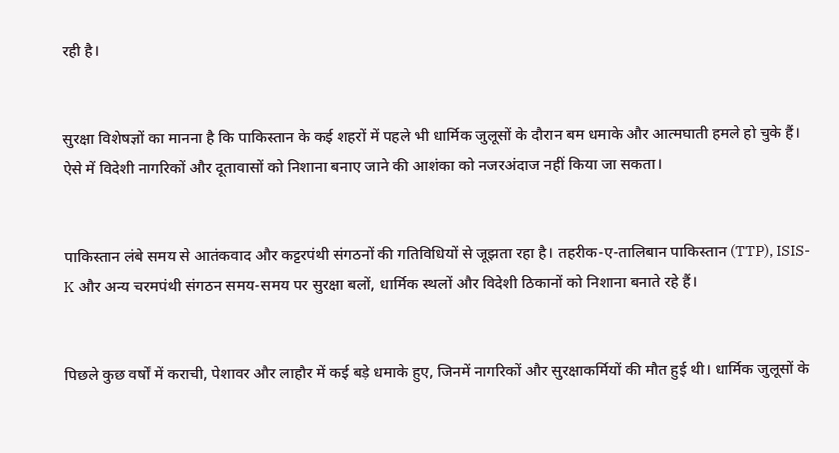रही है।


सुरक्षा विशेषज्ञों का मानना है कि पाकिस्तान के कई शहरों में पहले भी धार्मिक जुलूसों के दौरान बम धमाके और आत्मघाती हमले हो चुके हैं। ऐसे में विदेशी नागरिकों और दूतावासों को निशाना बनाए जाने की आशंका को नजरअंदाज नहीं किया जा सकता।


पाकिस्तान लंबे समय से आतंकवाद और कट्टरपंथी संगठनों की गतिविधियों से जूझता रहा है। तहरीक-ए-तालिबान पाकिस्तान (TTP), ISIS-K और अन्य चरमपंथी संगठन समय-समय पर सुरक्षा बलों, धार्मिक स्थलों और विदेशी ठिकानों को निशाना बनाते रहे हैं।


पिछले कुछ वर्षों में कराची, पेशावर और लाहौर में कई बड़े धमाके हुए, जिनमें नागरिकों और सुरक्षाकर्मियों की मौत हुई थी। धार्मिक जुलूसों के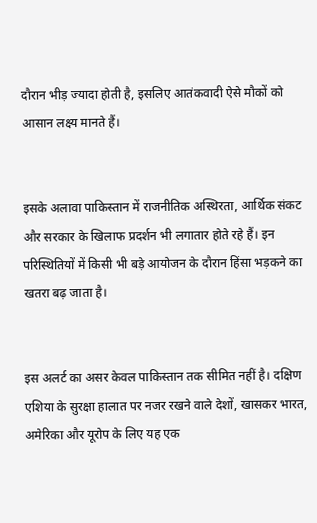दौरान भीड़ ज्यादा होती है, इसलिए आतंकवादी ऐसे मौकों को आसान लक्ष्य मानते हैं।


इसके अलावा पाकिस्तान में राजनीतिक अस्थिरता, आर्थिक संकट और सरकार के खिलाफ प्रदर्शन भी लगातार होते रहे हैं। इन परिस्थितियों में किसी भी बड़े आयोजन के दौरान हिंसा भड़कने का खतरा बढ़ जाता है।


इस अलर्ट का असर केवल पाकिस्तान तक सीमित नहीं है। दक्षिण एशिया के सुरक्षा हालात पर नजर रखने वाले देशों, खासकर भारत, अमेरिका और यूरोप के लिए यह एक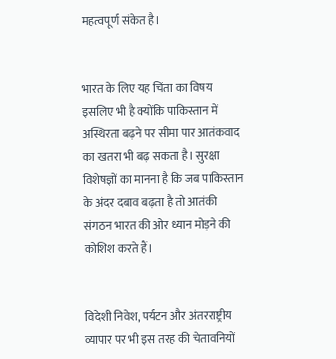महत्वपूर्ण संकेत है।


भारत के लिए यह चिंता का विषय इसलिए भी है क्योंकि पाकिस्तान में अस्थिरता बढ़ने पर सीमा पार आतंकवाद का खतरा भी बढ़ सकता है। सुरक्षा विशेषज्ञों का मानना है कि जब पाकिस्तान के अंदर दबाव बढ़ता है तो आतंकी संगठन भारत की ओर ध्यान मोड़ने की कोशिश करते हैं।


विदेशी निवेश, पर्यटन और अंतरराष्ट्रीय व्यापार पर भी इस तरह की चेतावनियों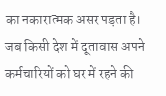का नकारात्मक असर पड़ता है। जब किसी देश में दूतावास अपने कर्मचारियों को घर में रहने की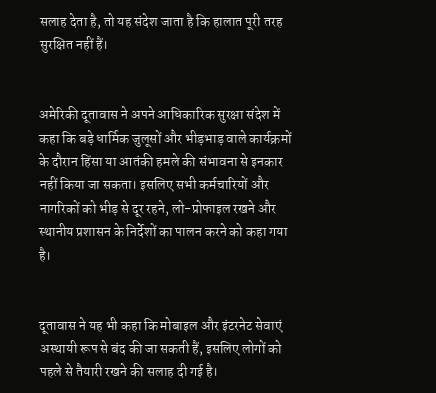सलाह देता है, तो यह संदेश जाता है कि हालात पूरी तरह सुरक्षित नहीं हैं।


अमेरिकी दूतावास ने अपने आधिकारिक सुरक्षा संदेश में कहा कि बड़े धार्मिक जुलूसों और भीड़भाड़ वाले कार्यक्रमों के दौरान हिंसा या आतंकी हमले की संभावना से इनकार नहीं किया जा सकता। इसलिए सभी कर्मचारियों और नागरिकों को भीड़ से दूर रहने, लो-प्रोफाइल रखने और स्थानीय प्रशासन के निर्देशों का पालन करने को कहा गया है।


दूतावास ने यह भी कहा कि मोबाइल और इंटरनेट सेवाएं अस्थायी रूप से बंद की जा सकती हैं, इसलिए लोगों को पहले से तैयारी रखने की सलाह दी गई है।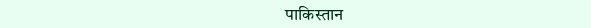पाकिस्तान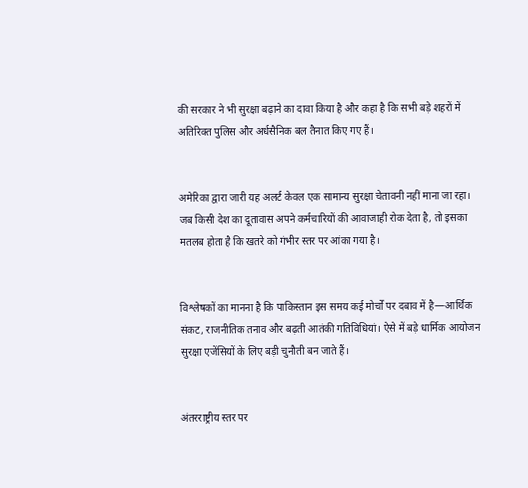की सरकार ने भी सुरक्षा बढ़ाने का दावा किया है और कहा है कि सभी बड़े शहरों में अतिरिक्त पुलिस और अर्धसैनिक बल तैनात किए गए हैं।


अमेरिका द्वारा जारी यह अलर्ट केवल एक सामान्य सुरक्षा चेतावनी नहीं माना जा रहा। जब किसी देश का दूतावास अपने कर्मचारियों की आवाजाही रोक देता है, तो इसका मतलब होता है कि खतरे को गंभीर स्तर पर आंका गया है।


विश्लेषकों का मानना है कि पाकिस्तान इस समय कई मोर्चों पर दबाव में है—आर्थिक संकट, राजनीतिक तनाव और बढ़ती आतंकी गतिविधियां। ऐसे में बड़े धार्मिक आयोजन सुरक्षा एजेंसियों के लिए बड़ी चुनौती बन जाते हैं।


अंतरराष्ट्रीय स्तर पर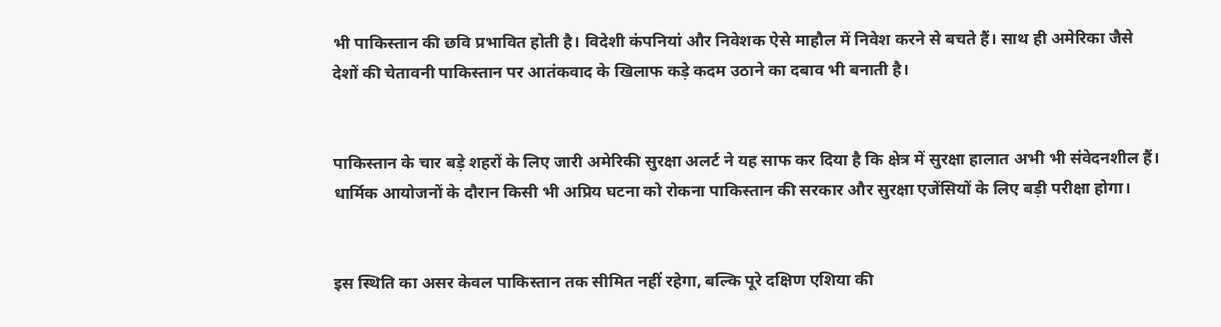भी पाकिस्तान की छवि प्रभावित होती है। विदेशी कंपनियां और निवेशक ऐसे माहौल में निवेश करने से बचते हैं। साथ ही अमेरिका जैसे देशों की चेतावनी पाकिस्तान पर आतंकवाद के खिलाफ कड़े कदम उठाने का दबाव भी बनाती है।


पाकिस्तान के चार बड़े शहरों के लिए जारी अमेरिकी सुरक्षा अलर्ट ने यह साफ कर दिया है कि क्षेत्र में सुरक्षा हालात अभी भी संवेदनशील हैं। धार्मिक आयोजनों के दौरान किसी भी अप्रिय घटना को रोकना पाकिस्तान की सरकार और सुरक्षा एजेंसियों के लिए बड़ी परीक्षा होगा।


इस स्थिति का असर केवल पाकिस्तान तक सीमित नहीं रहेगा, बल्कि पूरे दक्षिण एशिया की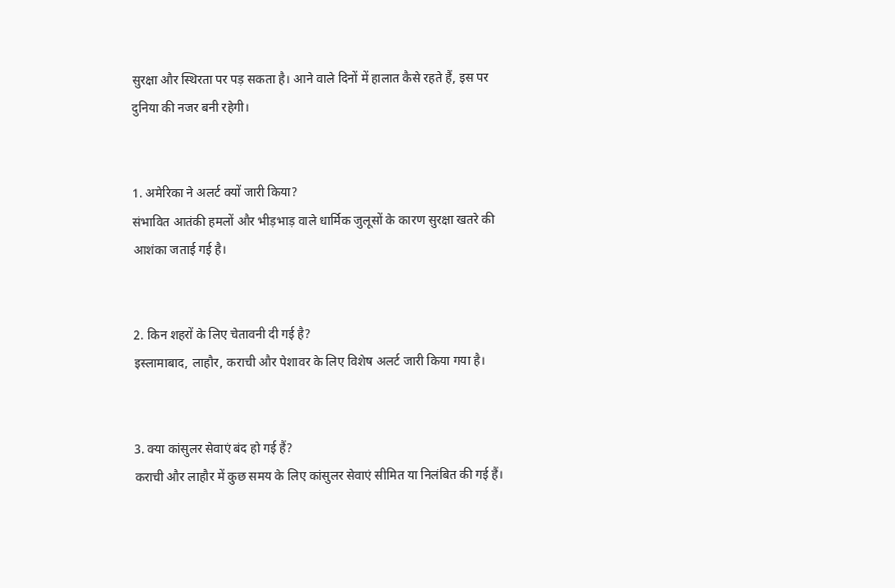सुरक्षा और स्थिरता पर पड़ सकता है। आने वाले दिनों में हालात कैसे रहते हैं, इस पर दुनिया की नजर बनी रहेगी।


1. अमेरिका ने अलर्ट क्यों जारी किया?
संभावित आतंकी हमलों और भीड़भाड़ वाले धार्मिक जुलूसों के कारण सुरक्षा खतरे की आशंका जताई गई है।


2. किन शहरों के लिए चेतावनी दी गई है?
इस्लामाबाद, लाहौर, कराची और पेशावर के लिए विशेष अलर्ट जारी किया गया है।


3. क्या कांसुलर सेवाएं बंद हो गई हैं?
कराची और लाहौर में कुछ समय के लिए कांसुलर सेवाएं सीमित या निलंबित की गई हैं।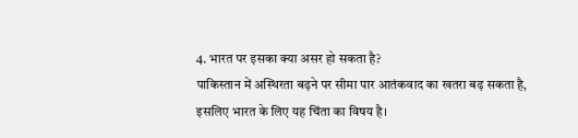4. भारत पर इसका क्या असर हो सकता है?
पाकिस्तान में अस्थिरता बढ़ने पर सीमा पार आतंकवाद का खतरा बढ़ सकता है, इसलिए भारत के लिए यह चिंता का विषय है।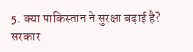5. क्या पाकिस्तान ने सुरक्षा बढ़ाई है?
सरकार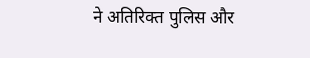ने अतिरिक्त पुलिस और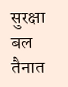सुरक्षा बल तैनात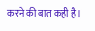करने की बात कही है।